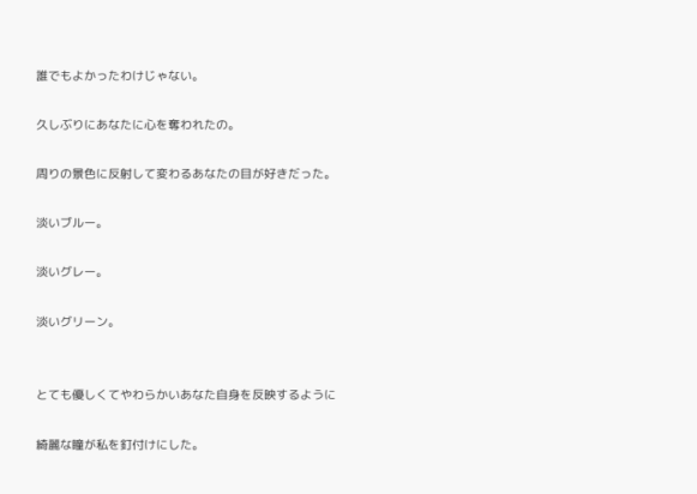誰でもよかったわけじゃない。

久しぶりにあなたに心を奪われたの。

周りの景色に反射して変わるあなたの目が好きだった。

淡いブルー。

淡いグレー。

淡いグリーン。


とても優しくてやわらかいあなた自身を反映するように

綺麗な瞳が私を釘付けにした。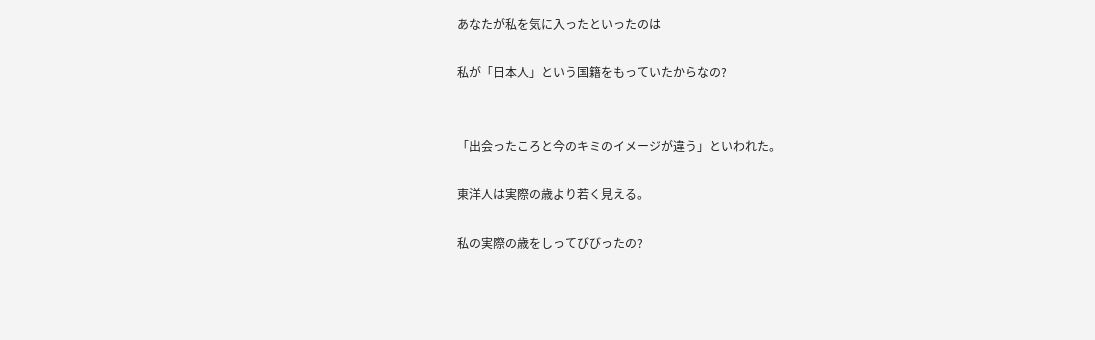あなたが私を気に入ったといったのは

私が「日本人」という国籍をもっていたからなの?


「出会ったころと今のキミのイメージが違う」といわれた。

東洋人は実際の歳より若く見える。

私の実際の歳をしってびびったの?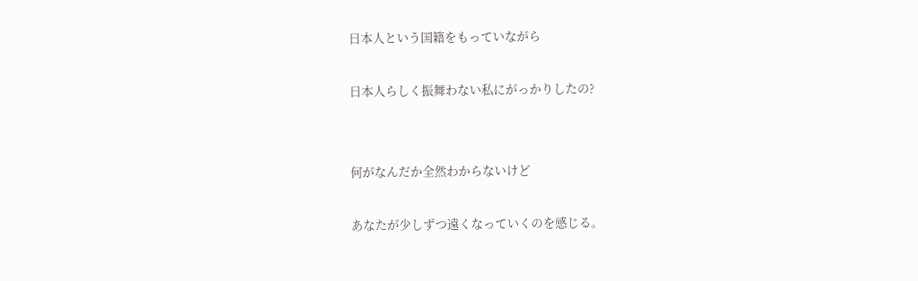日本人という国籍をもっていながら

日本人らしく振舞わない私にがっかりしたの?


何がなんだか全然わからないけど

あなたが少しずつ遠くなっていくのを感じる。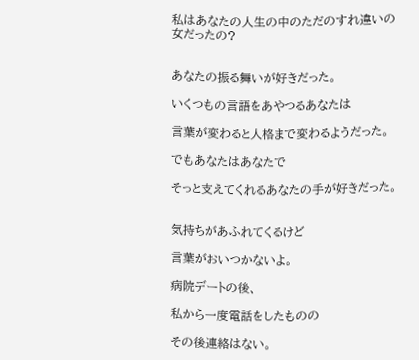私はあなたの人生の中のただのすれ違いの女だったの?


あなたの振る舞いが好きだった。

いくつもの言語をあやつるあなたは

言葉が変わると人格まで変わるようだった。

でもあなたはあなたで

そっと支えてくれるあなたの手が好きだった。


気持ちがあふれてくるけど

言葉がおいつかないよ。

病院デートの後、

私から一度電話をしたものの

その後連絡はない。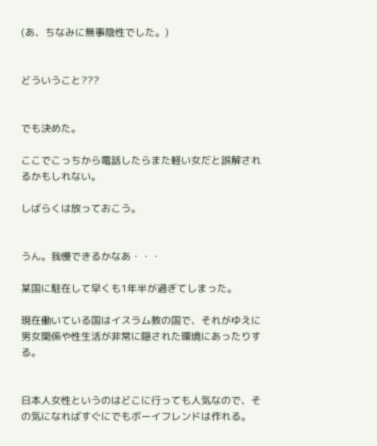(あ、ちなみに無事陰性でした。)


どういうこと???


でも決めた。

ここでこっちから電話したらまた軽い女だと誤解されるかもしれない。

しばらくは放っておこう。


うん。我慢できるかなあ・・・

某国に駐在して早くも1年半が過ぎてしまった。

現在働いている国はイスラム教の国で、それがゆえに男女関係や性生活が非常に隠された環境にあったりする。


日本人女性というのはどこに行っても人気なので、その気になればすぐにでもボーイフレンドは作れる。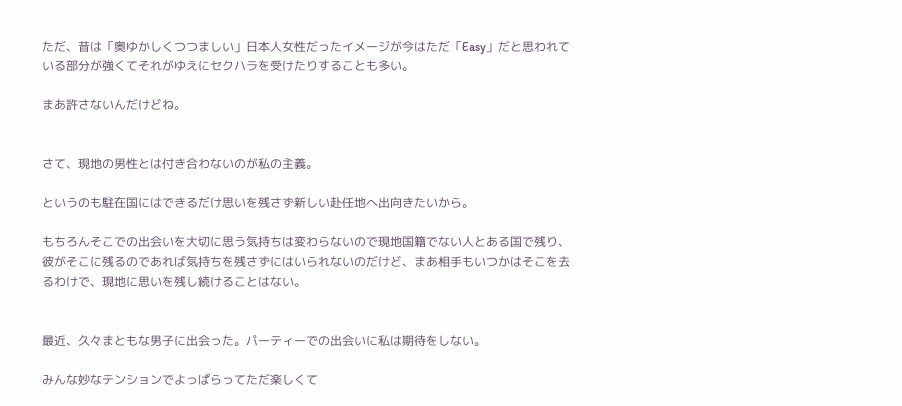ただ、昔は「奥ゆかしくつつましい」日本人女性だったイメージが今はただ「Easy」だと思われている部分が強くてそれがゆえにセクハラを受けたりすることも多い。

まあ許さないんだけどね。


さて、現地の男性とは付き合わないのが私の主義。

というのも駐在国にはできるだけ思いを残さず新しい赴任地へ出向きたいから。

もちろんそこでの出会いを大切に思う気持ちは変わらないので現地国籍でない人とある国で残り、彼がそこに残るのであれば気持ちを残さずにはいられないのだけど、まあ相手もいつかはそこを去るわけで、現地に思いを残し続けることはない。


最近、久々まともな男子に出会った。パーティーでの出会いに私は期待をしない。

みんな妙なテンションでよっぱらってただ楽しくて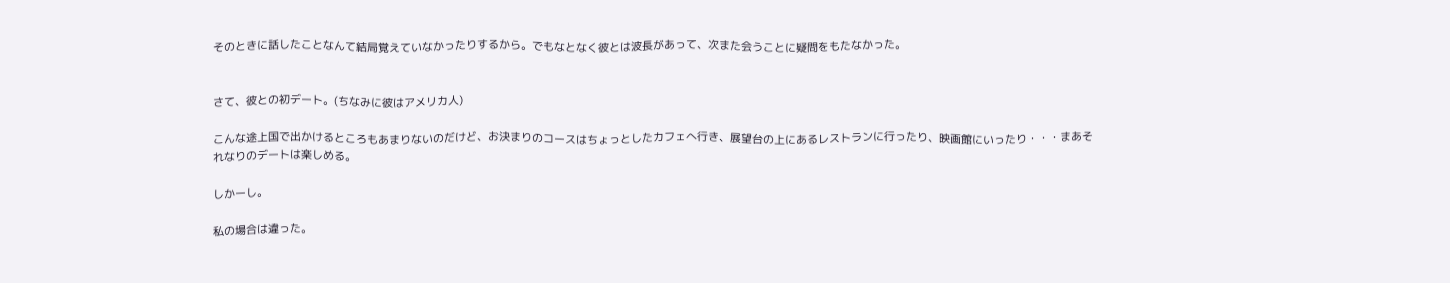そのときに話したことなんて結局覚えていなかったりするから。でもなとなく彼とは波長があって、次また会うことに疑問をもたなかった。


さて、彼との初デート。(ちなみに彼はアメリカ人)

こんな途上国で出かけるところもあまりないのだけど、お決まりのコースはちょっとしたカフェへ行き、展望台の上にあるレストランに行ったり、映画館にいったり・・・まあそれなりのデートは楽しめる。

しかーし。

私の場合は違った。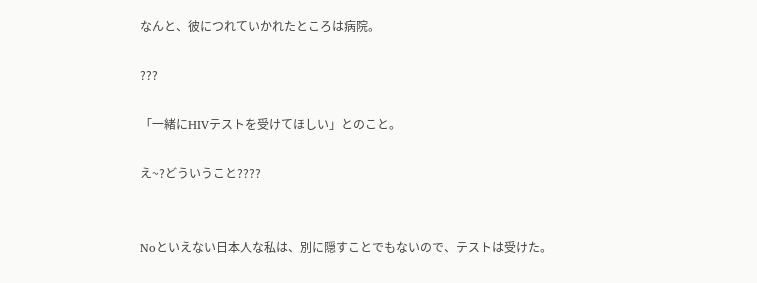なんと、彼につれていかれたところは病院。

???

「一緒にHIVテストを受けてほしい」とのこと。

え~?どういうこと????


Noといえない日本人な私は、別に隠すことでもないので、テストは受けた。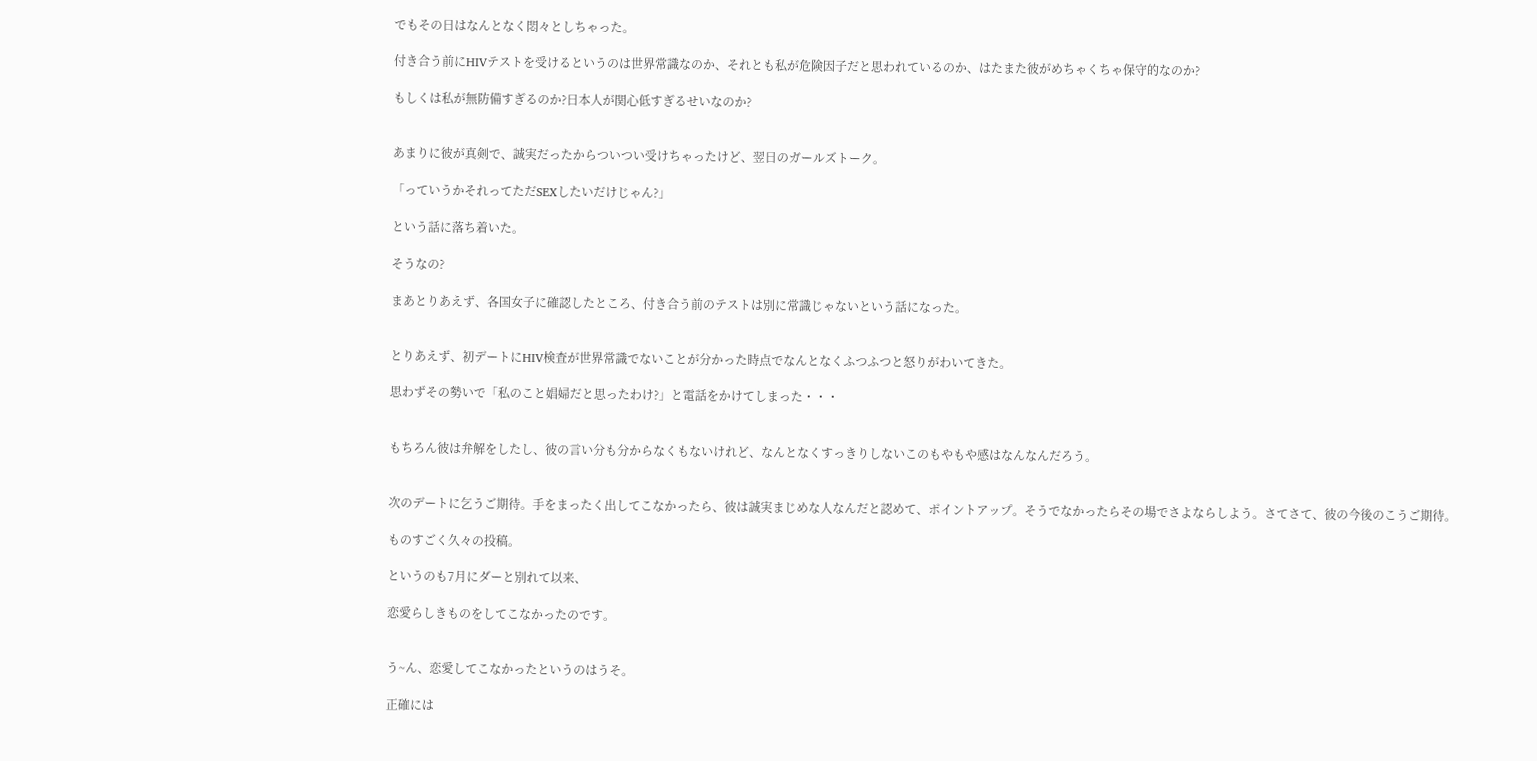でもその日はなんとなく悶々としちゃった。

付き合う前にHIVテストを受けるというのは世界常識なのか、それとも私が危険因子だと思われているのか、はたまた彼がめちゃくちゃ保守的なのか?

もしくは私が無防備すぎるのか?日本人が関心低すぎるせいなのか?


あまりに彼が真剣で、誠実だったからついつい受けちゃったけど、翌日のガールズトーク。

「っていうかそれってただSEXしたいだけじゃん?」

という話に落ち着いた。

そうなの?

まあとりあえず、各国女子に確認したところ、付き合う前のテストは別に常識じゃないという話になった。


とりあえず、初デートにHIV検査が世界常識でないことが分かった時点でなんとなくふつふつと怒りがわいてきた。

思わずその勢いで「私のこと娼婦だと思ったわけ?」と電話をかけてしまった・・・


もちろん彼は弁解をしたし、彼の言い分も分からなくもないけれど、なんとなくすっきりしないこのもやもや感はなんなんだろう。


次のデートに乞うご期待。手をまったく出してこなかったら、彼は誠実まじめな人なんだと認めて、ポイントアップ。そうでなかったらその場でさよならしよう。さてさて、彼の今後のこうご期待。

ものすごく久々の投稿。

というのも7月にダーと別れて以来、

恋愛らしきものをしてこなかったのです。


う~ん、恋愛してこなかったというのはうそ。

正確には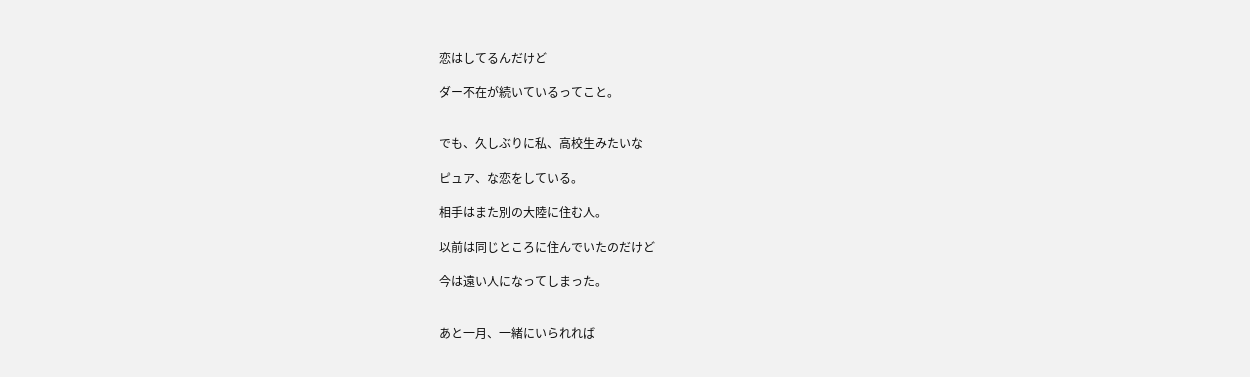恋はしてるんだけど

ダー不在が続いているってこと。


でも、久しぶりに私、高校生みたいな

ピュア、な恋をしている。

相手はまた別の大陸に住む人。

以前は同じところに住んでいたのだけど

今は遠い人になってしまった。


あと一月、一緒にいられれば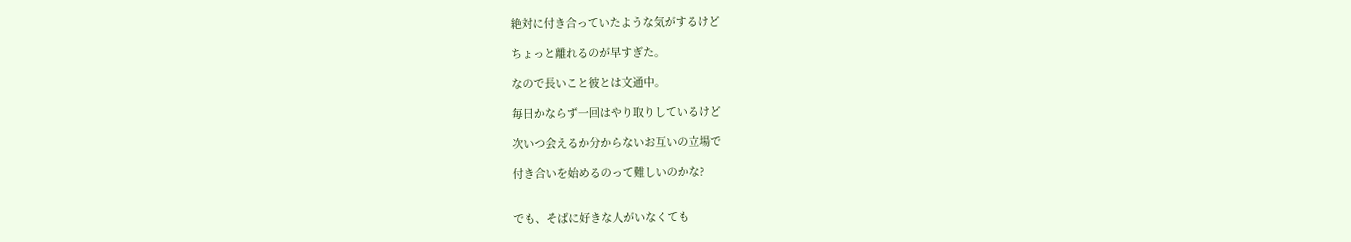絶対に付き合っていたような気がするけど

ちょっと離れるのが早すぎた。

なので長いこと彼とは文通中。

毎日かならず一回はやり取りしているけど

次いつ会えるか分からないお互いの立場で

付き合いを始めるのって難しいのかな?


でも、そばに好きな人がいなくても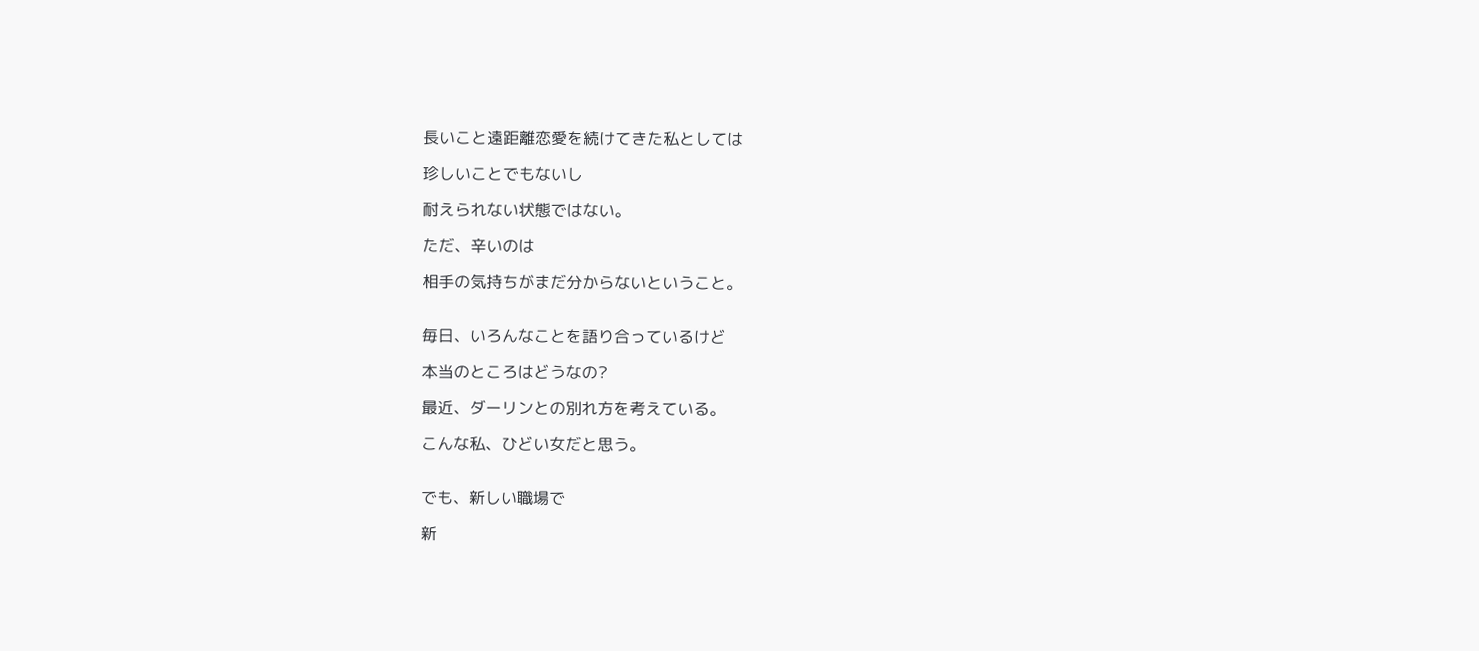長いこと遠距離恋愛を続けてきた私としては

珍しいことでもないし

耐えられない状態ではない。

ただ、辛いのは

相手の気持ちがまだ分からないということ。


毎日、いろんなことを語り合っているけど

本当のところはどうなの?

最近、ダーリンとの別れ方を考えている。

こんな私、ひどい女だと思う。


でも、新しい職場で

新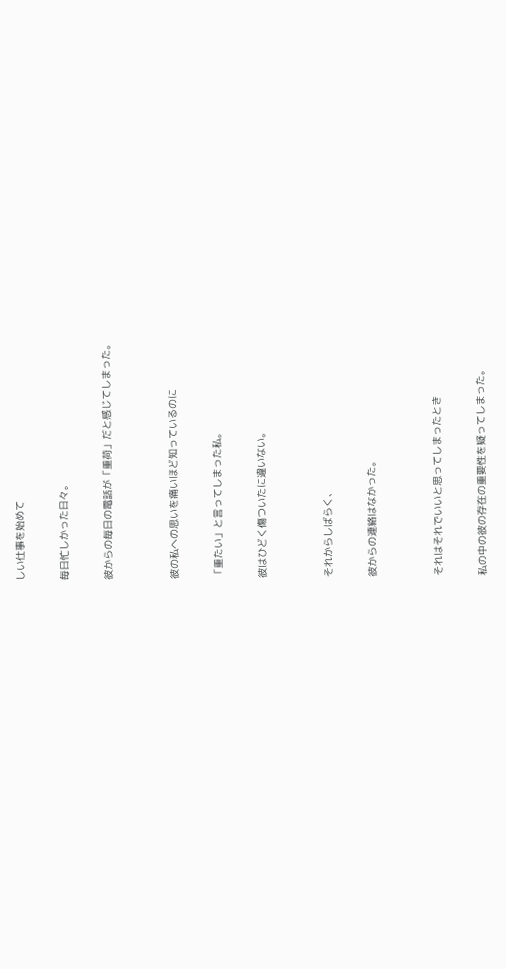しい仕事を始めて

毎日忙しかった日々。

彼からの毎日の電話が「重荷」だと感じてしまった。


彼の私への思いを痛いほど知っているのに

「重たい」と言ってしまった私。

彼はひどく傷ついたに違いない。


それからしばらく、

彼からの連絡はなかった。


それはそれでいいと思ってしまったとき

私の中の彼の存在の重要性を疑ってしまった。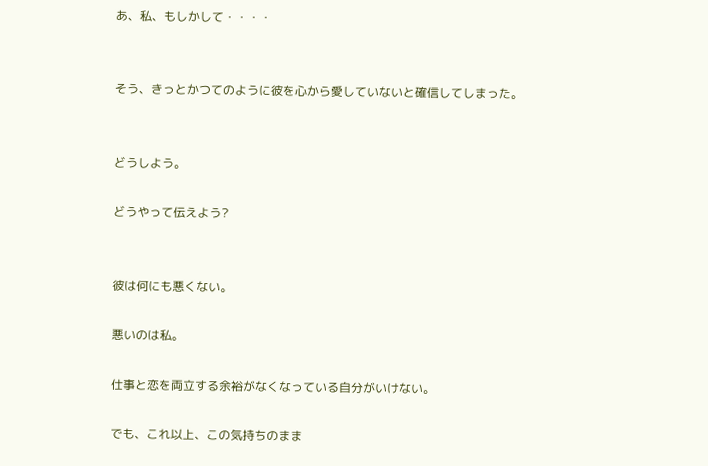あ、私、もしかして・・・・


そう、きっとかつてのように彼を心から愛していないと確信してしまった。


どうしよう。

どうやって伝えよう?


彼は何にも悪くない。

悪いのは私。

仕事と恋を両立する余裕がなくなっている自分がいけない。

でも、これ以上、この気持ちのまま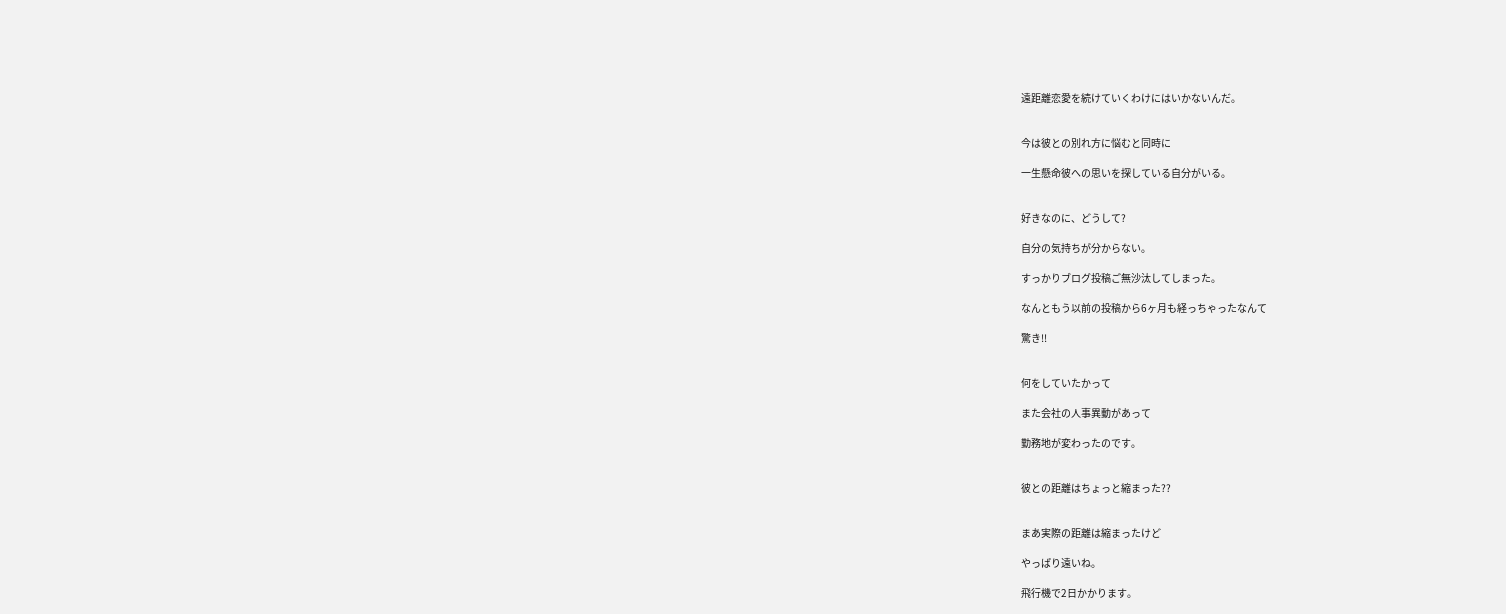遠距離恋愛を続けていくわけにはいかないんだ。


今は彼との別れ方に悩むと同時に

一生懸命彼への思いを探している自分がいる。


好きなのに、どうして?

自分の気持ちが分からない。

すっかりブログ投稿ご無沙汰してしまった。

なんともう以前の投稿から6ヶ月も経っちゃったなんて

驚き!!


何をしていたかって

また会社の人事異動があって

勤務地が変わったのです。


彼との距離はちょっと縮まった??


まあ実際の距離は縮まったけど

やっぱり遠いね。

飛行機で2日かかります。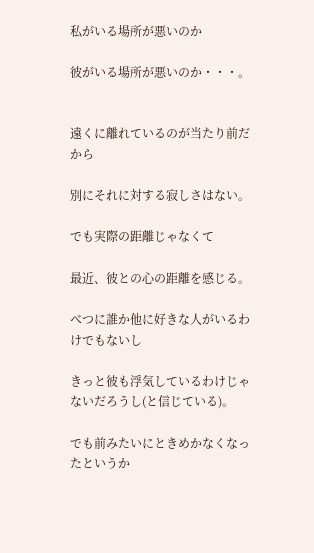私がいる場所が悪いのか

彼がいる場所が悪いのか・・・。


遠くに離れているのが当たり前だから

別にそれに対する寂しさはない。

でも実際の距離じゃなくて

最近、彼との心の距離を感じる。

べつに誰か他に好きな人がいるわけでもないし

きっと彼も浮気しているわけじゃないだろうし(と信じている)。

でも前みたいにときめかなくなったというか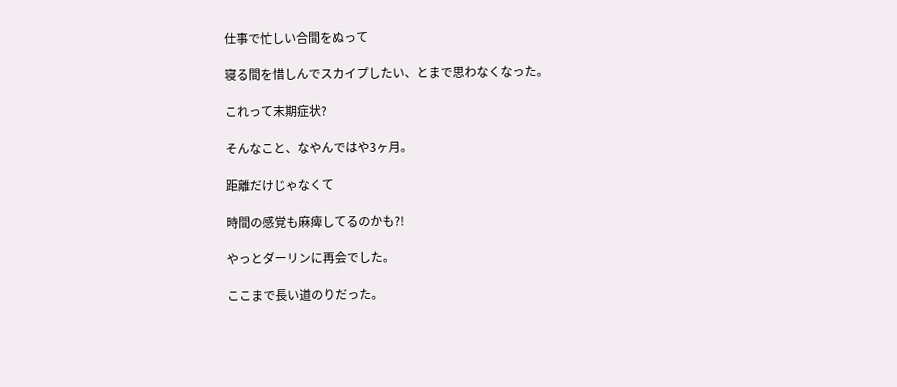仕事で忙しい合間をぬって

寝る間を惜しんでスカイプしたい、とまで思わなくなった。

これって末期症状?

そんなこと、なやんではや3ヶ月。

距離だけじゃなくて

時間の感覚も麻痺してるのかも?!

やっとダーリンに再会でした。

ここまで長い道のりだった。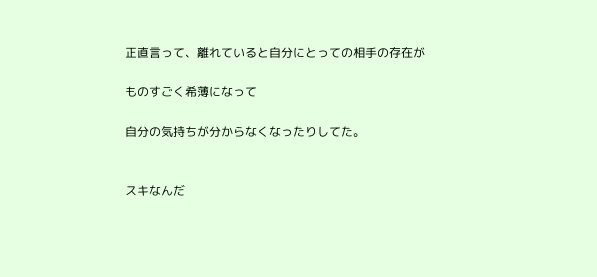正直言って、離れていると自分にとっての相手の存在が

ものすごく希薄になって

自分の気持ちが分からなくなったりしてた。


スキなんだ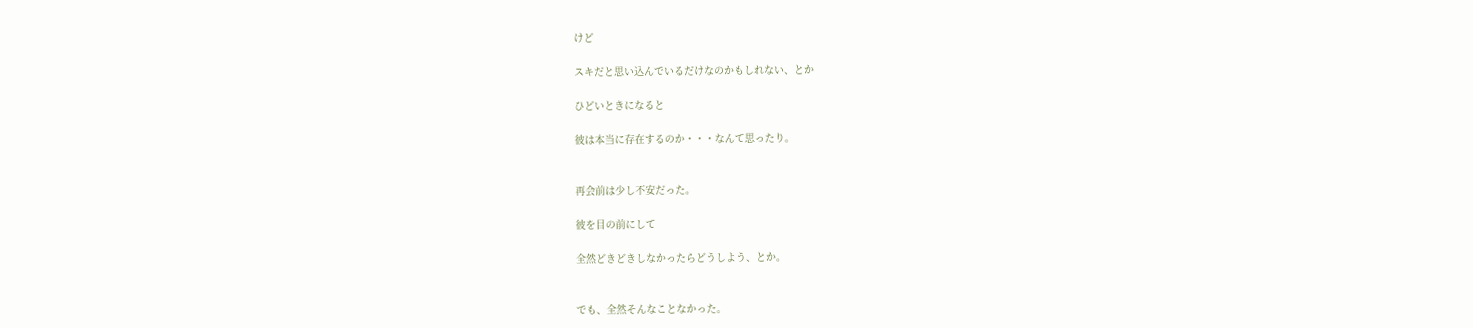けど

スキだと思い込んでいるだけなのかもしれない、とか

ひどいときになると

彼は本当に存在するのか・・・なんて思ったり。


再会前は少し不安だった。

彼を目の前にして

全然どきどきしなかったらどうしよう、とか。


でも、全然そんなことなかった。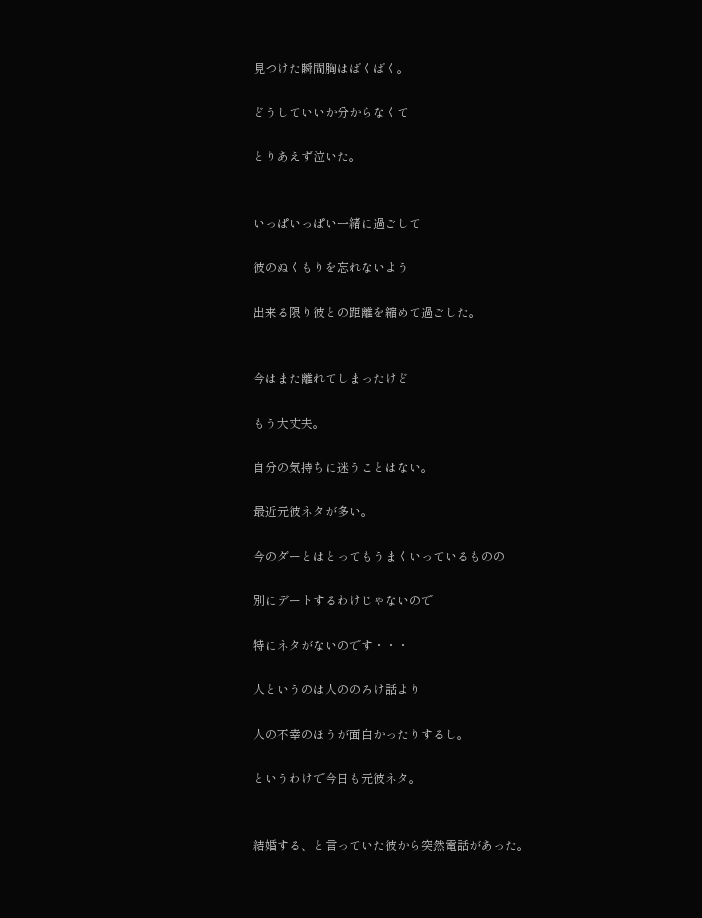見つけた瞬間胸はばくばく。

どうしていいか分からなくて

とりあえず泣いた。


いっぱいっぱい一緒に過ごして

彼のぬくもりを忘れないよう

出来る限り彼との距離を縮めて過ごした。


今はまた離れてしまったけど

もう大丈夫。

自分の気持ちに迷うことはない。

最近元彼ネタが多い。

今のダーとはとってもうまくいっているものの

別にデートするわけじゃないので

特にネタがないのです・・・

人というのは人ののろけ話より

人の不幸のほうが面白かったりするし。

というわけで今日も元彼ネタ。


結婚する、と言っていた彼から突然電話があった。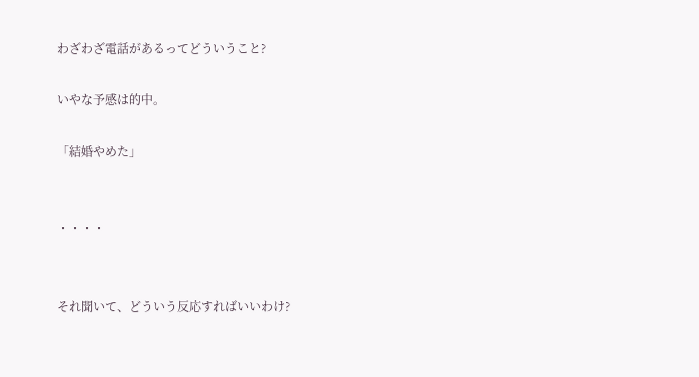わざわざ電話があるってどういうこと?

いやな予感は的中。

「結婚やめた」


・・・・


それ聞いて、どういう反応すればいいわけ?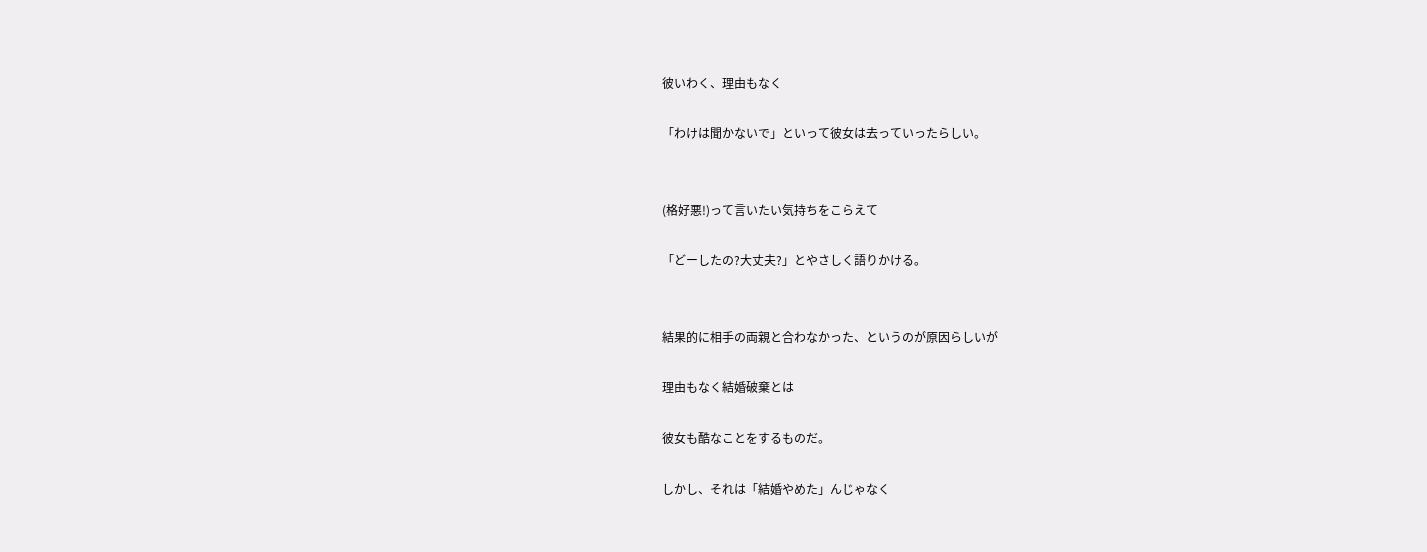彼いわく、理由もなく

「わけは聞かないで」といって彼女は去っていったらしい。


(格好悪!)って言いたい気持ちをこらえて

「どーしたの?大丈夫?」とやさしく語りかける。


結果的に相手の両親と合わなかった、というのが原因らしいが

理由もなく結婚破棄とは

彼女も酷なことをするものだ。

しかし、それは「結婚やめた」んじゃなく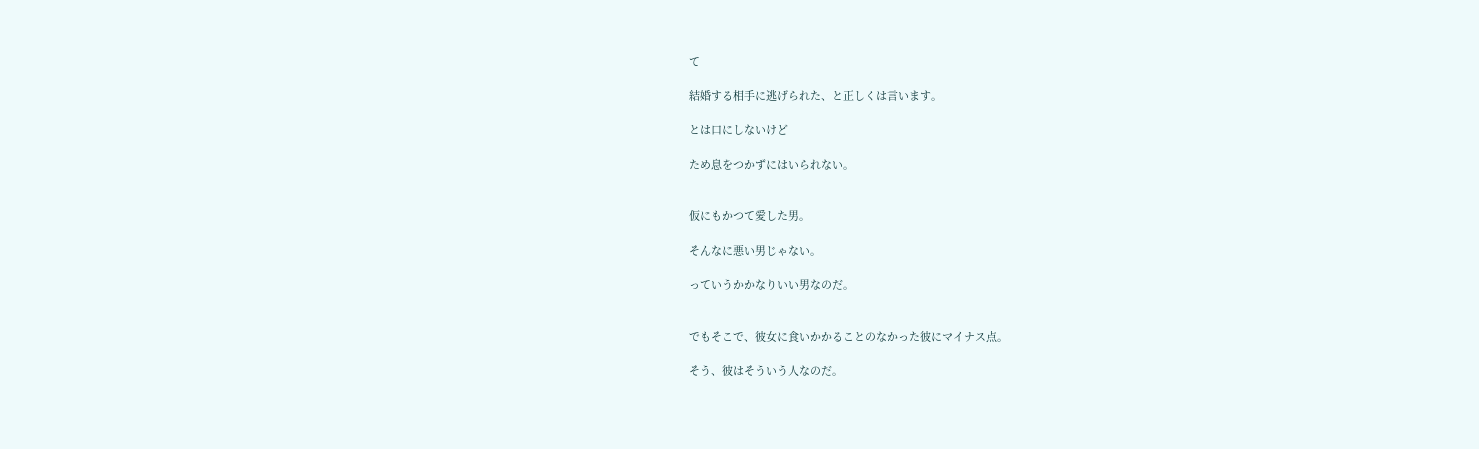て

結婚する相手に逃げられた、と正しくは言います。

とは口にしないけど

ため息をつかずにはいられない。


仮にもかつて愛した男。

そんなに悪い男じゃない。

っていうかかなりいい男なのだ。


でもそこで、彼女に食いかかることのなかった彼にマイナス点。

そう、彼はそういう人なのだ。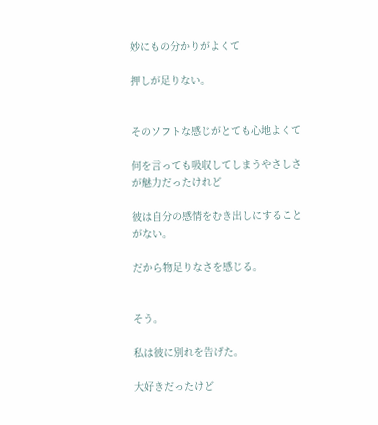妙にもの分かりがよくて

押しが足りない。


そのソフトな感じがとても心地よくて

何を言っても吸収してしまうやさしさが魅力だったけれど

彼は自分の感情をむき出しにすることがない。

だから物足りなさを感じる。


そう。

私は彼に別れを告げた。

大好きだったけど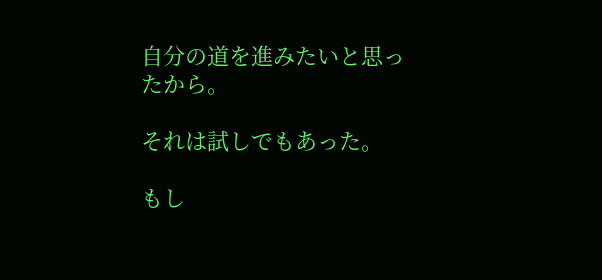自分の道を進みたいと思ったから。

それは試しでもあった。

もし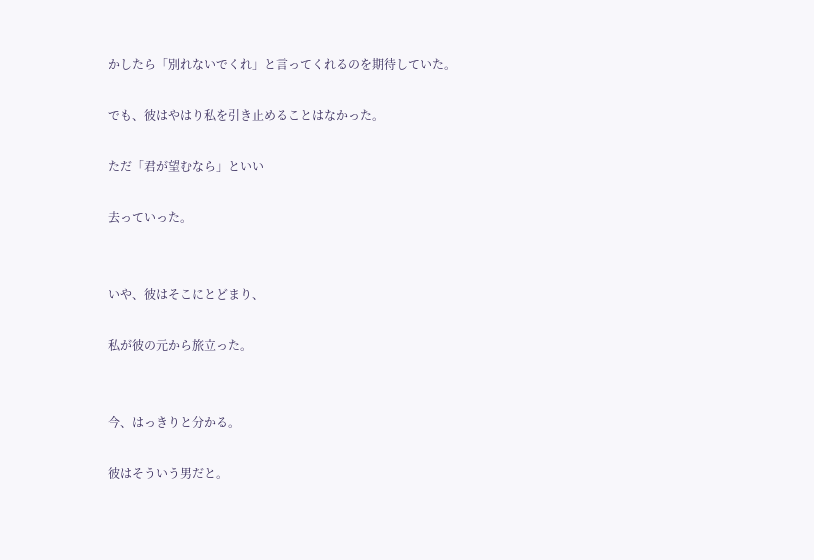かしたら「別れないでくれ」と言ってくれるのを期待していた。

でも、彼はやはり私を引き止めることはなかった。

ただ「君が望むなら」といい

去っていった。


いや、彼はそこにとどまり、

私が彼の元から旅立った。


今、はっきりと分かる。

彼はそういう男だと。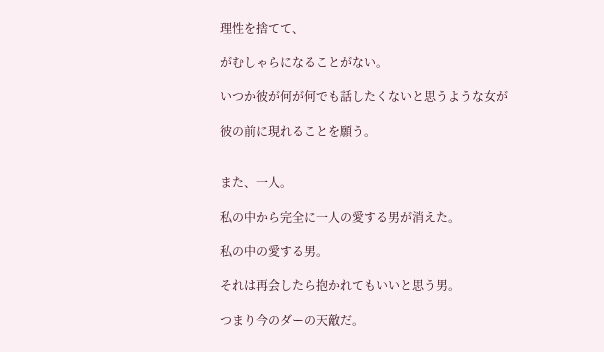理性を捨てて、

がむしゃらになることがない。

いつか彼が何が何でも話したくないと思うような女が

彼の前に現れることを願う。


また、一人。

私の中から完全に一人の愛する男が消えた。

私の中の愛する男。

それは再会したら抱かれてもいいと思う男。

つまり今のダーの天敵だ。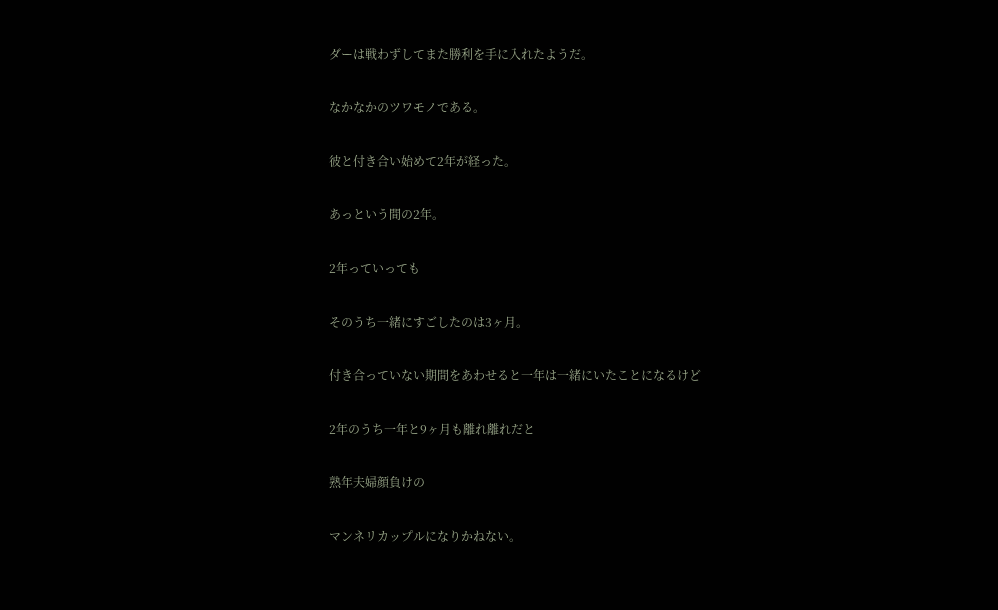ダーは戦わずしてまた勝利を手に入れたようだ。

なかなかのツワモノである。

彼と付き合い始めて2年が経った。

あっという間の2年。

2年っていっても

そのうち一緒にすごしたのは3ヶ月。

付き合っていない期間をあわせると一年は一緒にいたことになるけど

2年のうち一年と9ヶ月も離れ離れだと

熟年夫婦顔負けの

マンネリカップルになりかねない。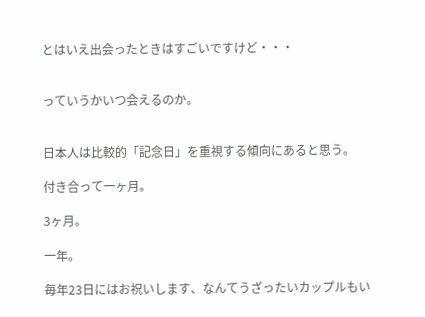とはいえ出会ったときはすごいですけど・・・


っていうかいつ会えるのか。


日本人は比較的「記念日」を重視する傾向にあると思う。

付き合って一ヶ月。

3ヶ月。

一年。

毎年23日にはお祝いします、なんてうざったいカップルもい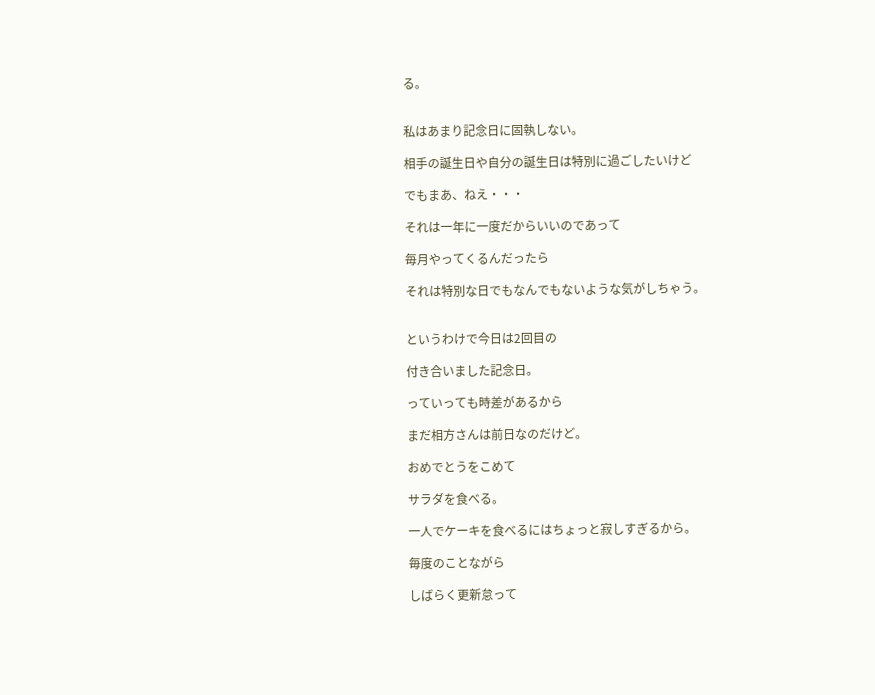る。


私はあまり記念日に固執しない。

相手の誕生日や自分の誕生日は特別に過ごしたいけど

でもまあ、ねえ・・・

それは一年に一度だからいいのであって

毎月やってくるんだったら

それは特別な日でもなんでもないような気がしちゃう。


というわけで今日は2回目の

付き合いました記念日。

っていっても時差があるから

まだ相方さんは前日なのだけど。

おめでとうをこめて

サラダを食べる。

一人でケーキを食べるにはちょっと寂しすぎるから。

毎度のことながら

しばらく更新怠って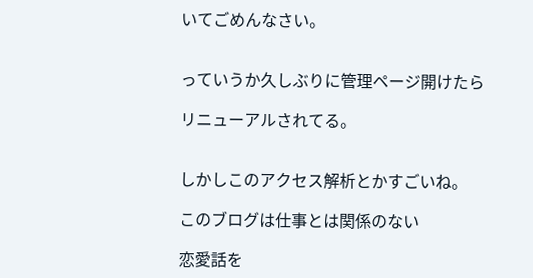いてごめんなさい。


っていうか久しぶりに管理ページ開けたら

リニューアルされてる。


しかしこのアクセス解析とかすごいね。

このブログは仕事とは関係のない

恋愛話を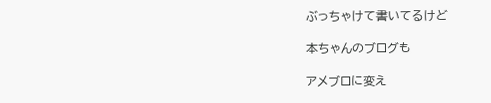ぶっちゃけて書いてるけど

本ちゃんのブログも

アメブロに変え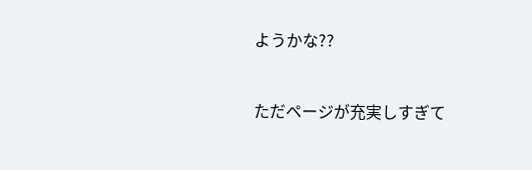ようかな??


ただページが充実しすぎて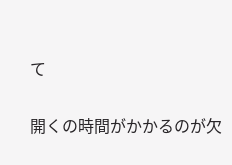て

開くの時間がかかるのが欠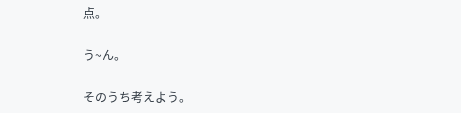点。

う~ん。

そのうち考えよう。